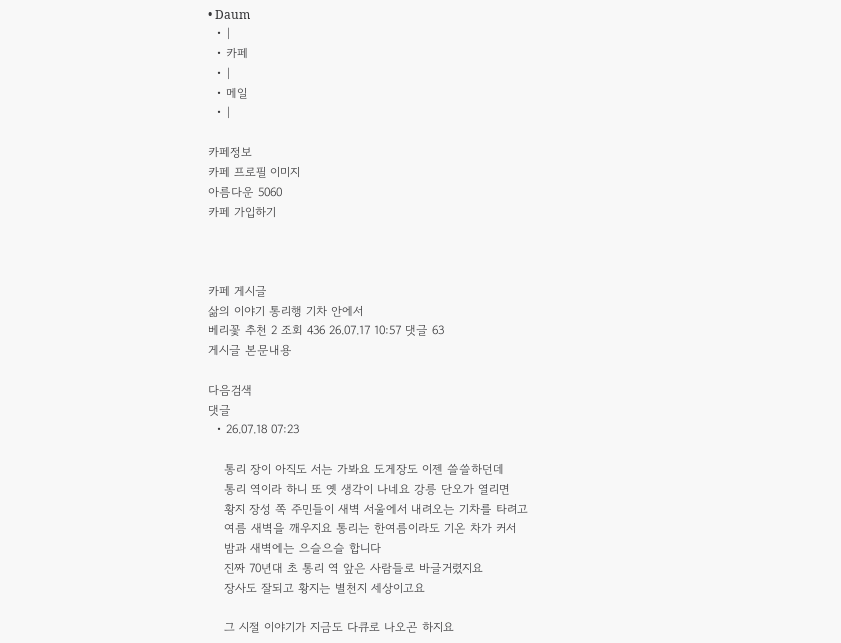• Daum
  • |
  • 카페
  • |
  • 메일
  • |

카페정보
카페 프로필 이미지
아름다운 5060
카페 가입하기



카페 게시글
삶의 이야기 통리행 기차 안에서
베리꽃 추천 2 조회 436 26.07.17 10:57 댓글 63
게시글 본문내용

다음검색
댓글
  • 26.07.18 07:23

    통리 장이 아직도 서는 가봐요 도게장도 이젠 쓸쓸하던데
    통리 역이라 하니 또 옛 생각이 나네요 강릉 단오가 열리면
    황지 장성 쪽 주민들이 새벽 서울에서 내려오는 기차를 타려고
    여름 새벽을 깨우지요 통리는 한여름이라도 기온 차가 커서
    밤과 새벽에는 으슬으슬 합니다
    진짜 70년대 초 통리 역 앞은 사람들로 바글거렸지요
    장사도 잘되고 황지는 별천지 세상이고요

    그 시절 이야기가 지금도 다큐로 나오곤 하지요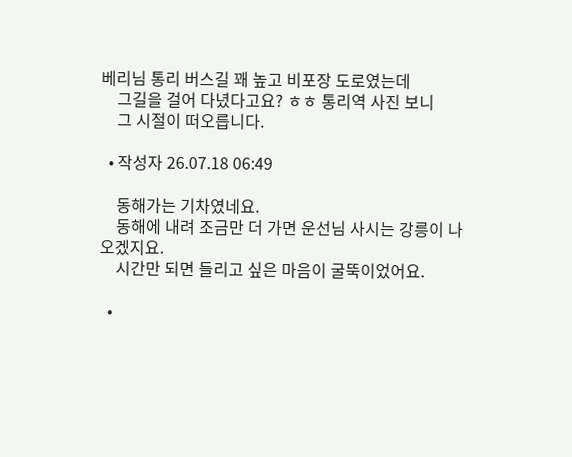베리님 통리 버스길 꽤 높고 비포장 도로였는데
    그길을 걸어 다녔다고요? ㅎㅎ 통리역 사진 보니
    그 시절이 떠오릅니다.

  • 작성자 26.07.18 06:49

    동해가는 기차였네요.
    동해에 내려 조금만 더 가면 운선님 사시는 강릉이 나오겠지요.
    시간만 되면 들리고 싶은 마음이 굴뚝이었어요.

  •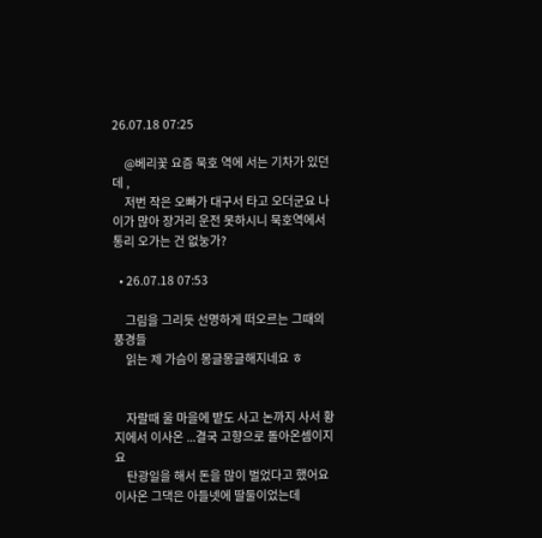26.07.18 07:25

    @베리꽃 요즘 묵호 역에 서는 기차가 있던데 ,
    저번 작은 오빠가 대구서 타고 오더군요 나이가 많아 장거리 운전 못하시니 묵호역에서 통리 오가는 건 없눙가?

  • 26.07.18 07:53

    그림을 그리듯 선명하게 떠오르는 그때의 풍경들
    읽는 제 가슴이 몽글몽글해지네요 ㅎ


    자랄때 울 마을에 밭도 사고 논까지 사서 황지에서 이사온 ...결국 고향으로 돌아온셈이지요
    탄광일을 해서 돈을 많이 벌었다고 했어요 이사온 그댁은 아들넷에 딸둘이었는데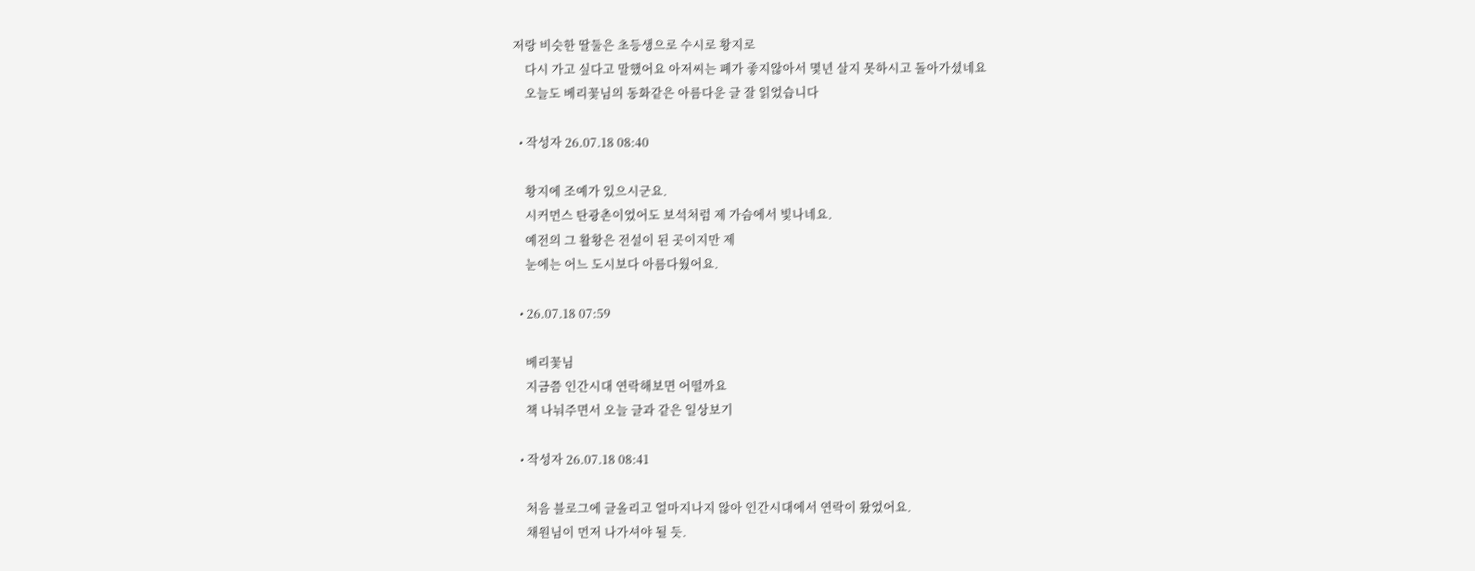저랑 비슷한 딸둘은 초등생으로 수시로 황지로
    다시 가고 싶다고 말했어요 아저씨는 폐가 좋지않아서 몇년 살지 못하시고 돌아가셨네요
    오늘도 베리꽃님의 동화같은 아름다운 글 잘 읽었습니다

  • 작성자 26.07.18 08:40

    황지에 조예가 있으시군요.
    시커먼스 탄광촌이었어도 보석처럼 제 가슴에서 빛나네요.
    예전의 그 활황은 전설이 된 곳이지만 제
    눈에는 어느 도시보다 아름다웠어요.

  • 26.07.18 07:59

    베리꽃님
    지금쯤 인간시대 연락해보면 어떨까요
    책 나눠주면서 오늘 글과 같은 일상보기

  • 작성자 26.07.18 08:41

    처음 블로그에 글올리고 얼마지나지 않아 인간시대에서 연락이 왔었어요.
    채원님이 먼저 나가셔야 될 듯.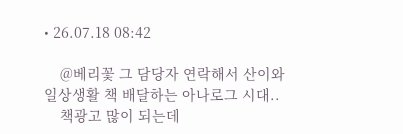• 26.07.18 08:42

    @베리꽃 그 담당자 연락해서 산이와 일상생활 책 배달하는 아나로그 시대..
    책광고 많이 되는데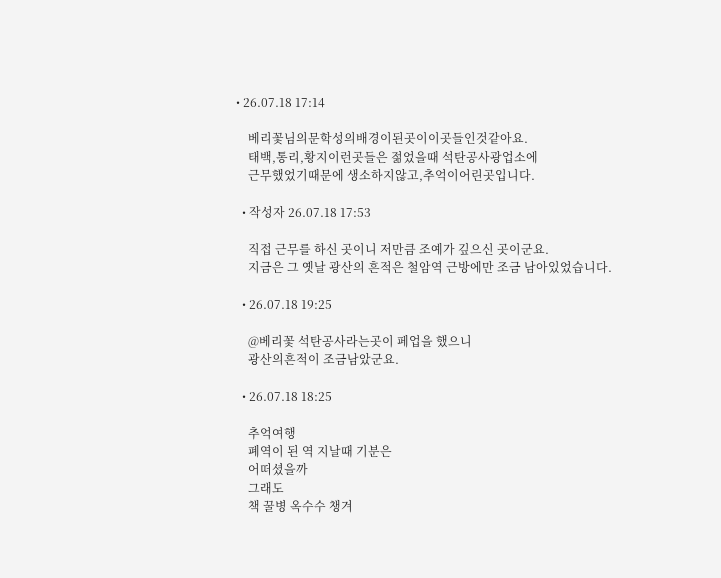• 26.07.18 17:14

    베리꽃님의문학성의배경이된곳이이곳들인것같아요.
    태백,통리,황지이런곳들은 젊었을때 석탄공사광업소에
    근무했었기때문에 생소하지않고,추억이어린곳입니다.

  • 작성자 26.07.18 17:53

    직접 근무를 하신 곳이니 저만큼 조예가 깊으신 곳이군요.
    지금은 그 옛날 광산의 흔적은 철암역 근방에만 조금 남아있었습니다.

  • 26.07.18 19:25

    @베리꽃 석탄공사라는곳이 페업을 했으니
    광산의흔적이 조금남았군요.

  • 26.07.18 18:25

    추억여행
    폐역이 된 역 지날때 기분은
    어떠셨을까
    그래도
    책 꿀병 옥수수 챙겨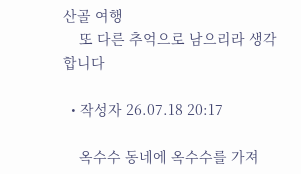산골 여행
    또 다른 추억으로 남으리라 생각합니다

  • 작성자 26.07.18 20:17

    옥수수 동네에 옥수수를 가져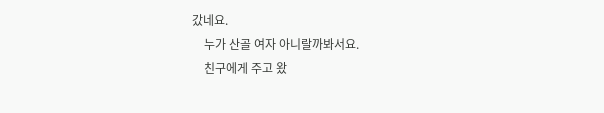갔네요.
    누가 산골 여자 아니랄까봐서요.
    친구에게 주고 왔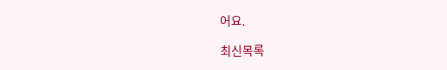어요.

최신목록